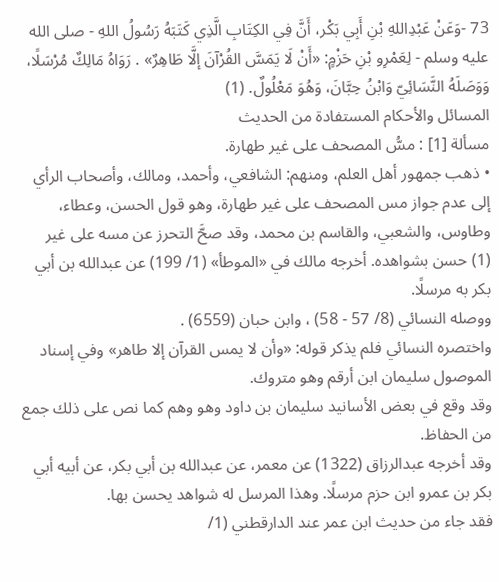73 -وَعَنْ عَبْدِاللهِ بْنِ أَبِي بَكْر، أَنَّ فِي الكِتَابِ الَّذِي كَتَبَهُ رَسُولُ اللهِ - صلى الله عليه وسلم - لِعَمْرِو بْنِ حَزْمٍ: «أَنْ لَا يَمَسَّ القُرْآنَ إلَّا طَاهِرٌ» . رَوَاهُ مَالِكٌ مُرْسَلًا، وَوَصَلَهُ النَّسَائِيّ وَابْنُ حِبَّانَ، وَهُوَ مَعْلُولٌ. (1)
المسائل والأحكام المستفادة من الحديث
مسألة [1] : مسُّ المصحف على غير طهارة.
• ذهب جمهور أهل العلم، ومنهم: الشافعي، وأحمد، ومالك، وأصحاب الرأي إلى عدم جواز مس المصحف على غير طهارة، وهو قول الحسن، وعطاء، وطاوس، والشعبي، والقاسم بن محمد، وقد صحَّ التحرز عن مسه على غير
(1) حسن بشواهده. أخرجه مالك في «الموطأ» (1/ 199) عن عبدالله بن أبي بكر به مرسلًا.
ووصله النسائي (8/ 57 - 58) ، وابن حبان (6559) .
واختصره النسائي فلم يذكر قوله: «وأن لا يمس القرآن إلا طاهر» وفي إسناد الموصول سليمان ابن أرقم وهو متروك.
وقد وقع في بعض الأسانيد سليمان بن داود وهو وهم كما نص على ذلك جمع من الحفاظ.
وقد أخرجه عبدالرزاق (1322) عن معمر، عن عبدالله بن أبي بكر، عن أبيه أبي بكر بن عمرو ابن حزم مرسلًا. وهذا المرسل له شواهد يحسن بها.
فقد جاء من حديث ابن عمر عند الدارقطني (1/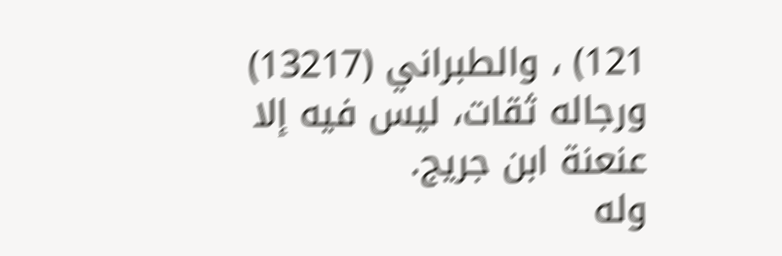121) ، والطبراني (13217) ورجاله ثقات، ليس فيه إلا عنعنة ابن جريج.
وله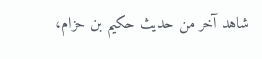شاهد آخر من حديث حكيم بن حزام،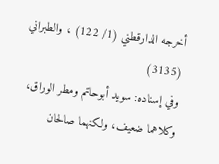أخرجه الدارقطني (1/ 122) ، والطبراني (3135)
وفي إسناده: سويد أبوحاتم ومطر الوراق، وكلاهما ضعيف، ولكنهما صالحان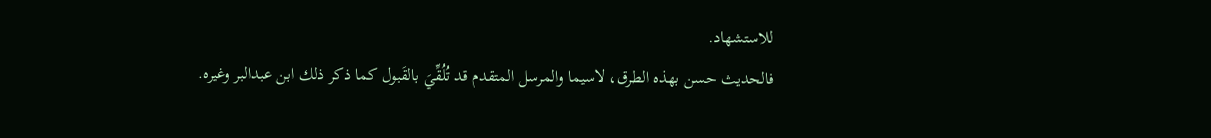للاستشهاد.
فالحديث حسن بهذه الطرق، لاسيما والمرسل المتقدم قد تُلُقِّيَ بالقَبول كما ذكر ذلك ابن عبدالبر وغيره.